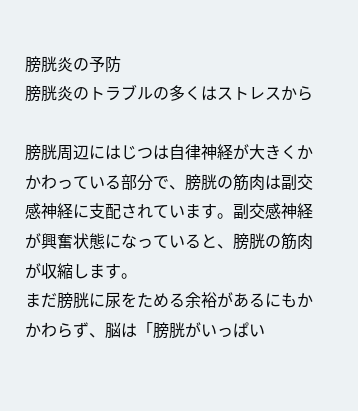膀胱炎の予防
膀胱炎のトラブルの多くはストレスから

膀胱周辺にはじつは自律神経が大きくかかわっている部分で、膀胱の筋肉は副交感神経に支配されています。副交感神経が興奮状態になっていると、膀胱の筋肉が収縮します。
まだ膀胱に尿をためる余裕があるにもかかわらず、脳は「膀胱がいっぱい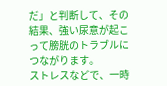だ」と判断して、その結果、強い尿意が起こって膀胱のトラブルにつながります。
ストレスなどで、一時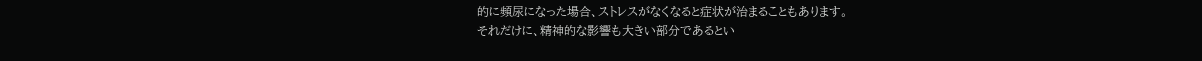的に頻尿になった場合、ストレスがなくなると症状が治まることもあります。
それだけに、精神的な影響も大きい部分であるとい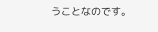うことなのです。